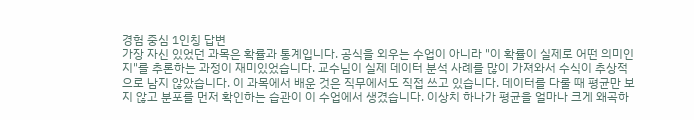경험 중심 1인칭 답변
가장 자신 있었던 과목은 확률과 통계입니다. 공식을 외우는 수업이 아니라 "이 확률이 실제로 어떤 의미인지"를 추론하는 과정이 재미있었습니다. 교수님이 실제 데이터 분석 사례를 많이 가져와서 수식이 추상적으로 남지 않았습니다. 이 과목에서 배운 것은 직무에서도 직접 쓰고 있습니다. 데이터를 다룰 때 평균만 보지 않고 분포를 먼저 확인하는 습관이 이 수업에서 생겼습니다. 이상치 하나가 평균을 얼마나 크게 왜곡하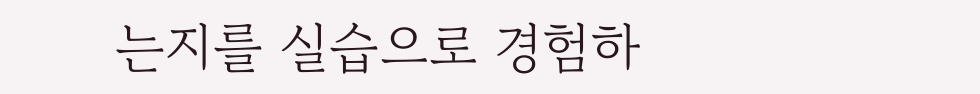는지를 실습으로 경험하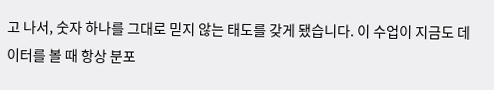고 나서, 숫자 하나를 그대로 믿지 않는 태도를 갖게 됐습니다. 이 수업이 지금도 데이터를 볼 때 항상 분포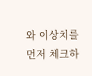와 이상치를 먼저 체크하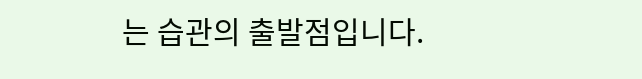는 습관의 출발점입니다.